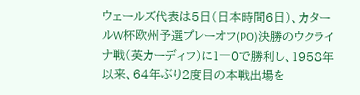ウェールズ代表は5日(日本時間6日)、カタールW杯欧州予選プレーオフ(PO)決勝のウクライナ戦(英カーディフ)に1―0で勝利し、1958年以来、64年ぶり2度目の本戦出場を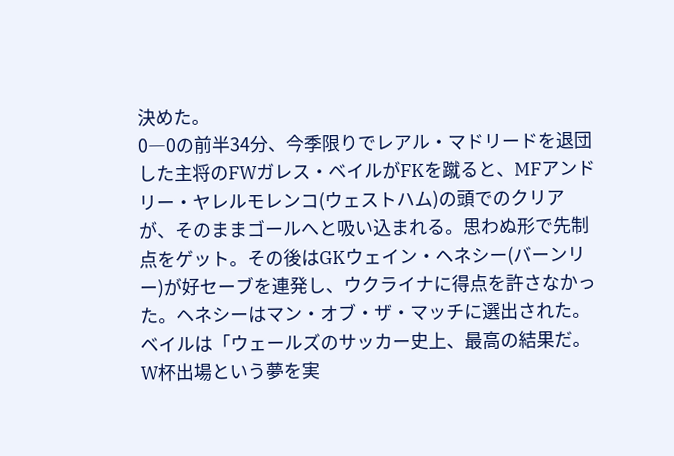決めた。
0―0の前半34分、今季限りでレアル・マドリードを退団した主将のFWガレス・ベイルがFKを蹴ると、MFアンドリー・ヤレルモレンコ(ウェストハム)の頭でのクリアが、そのままゴールへと吸い込まれる。思わぬ形で先制点をゲット。その後はGKウェイン・ヘネシー(バーンリー)が好セーブを連発し、ウクライナに得点を許さなかった。ヘネシーはマン・オブ・ザ・マッチに選出された。
ベイルは「ウェールズのサッカー史上、最高の結果だ。W杯出場という夢を実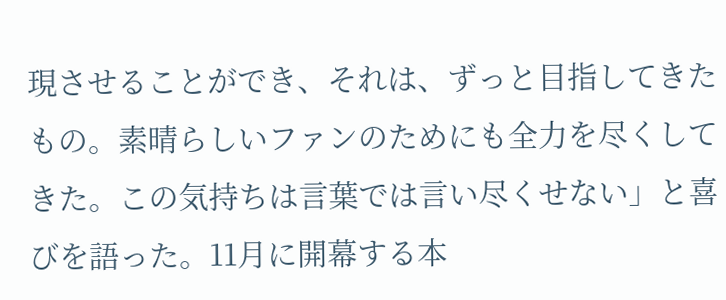現させることができ、それは、ずっと目指してきたもの。素晴らしいファンのためにも全力を尽くしてきた。この気持ちは言葉では言い尽くせない」と喜びを語った。11月に開幕する本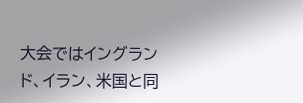大会ではイングランド、イラン、米国と同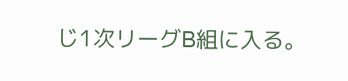じ1次リーグB組に入る。